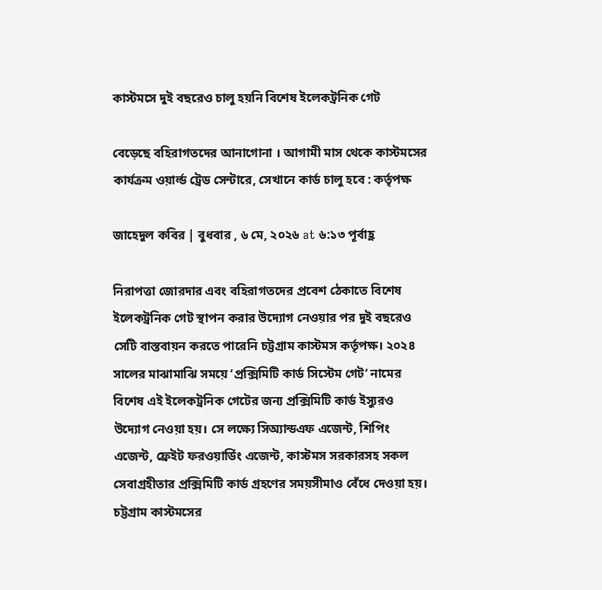কাস্টমসে দুই বছরেও চালু হয়নি বিশেষ ইলেকট্রনিক গেট

বেড়েছে বহিরাগতদের আনাগোনা । আগামী মাস থেকে কাস্টমসের কার্যক্রম ওয়ার্ল্ড ট্রেড সেন্টারে, সেখানে কার্ড চালু হবে : কর্তৃপক্ষ

জাহেদুল কবির | বুধবার , ৬ মে, ২০২৬ at ৬:১৩ পূর্বাহ্ণ

নিরাপত্তা জোরদার এবং বহিরাগতদের প্রবেশ ঠেকাতে বিশেষ ইলেকট্রনিক গেট স্থাপন করার উদ্যোগ নেওয়ার পর দুই বছরেও সেটি বাস্তবায়ন করতে পারেনি চট্টগ্রাম কাস্টমস কর্তৃপক্ষ। ২০২৪ সালের মাঝামাঝি সময়ে ‘প্রক্সিমিটি কার্ড সিস্টেম গেট’ নামের বিশেষ এই ইলেকট্রনিক গেটের জন্য প্রক্সিমিটি কার্ড ইস্যুরও উদ্যোগ নেওয়া হয়। সে লক্ষ্যে সিঅ্যান্ডএফ এজেন্ট, শিপিং এজেন্ট, ফ্রেইট ফরওয়ার্ডিং এজেন্ট, কাস্টমস সরকারসহ সকল সেবাগ্রহীতার প্রক্সিমিটি কার্ড গ্রহণের সময়সীমাও বেঁধে দেওয়া হয়। চট্টগ্রাম কাস্টমসের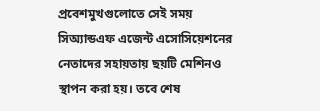প্রবেশমুখগুলোতে সেই সময় সিঅ্যান্ডএফ এজেন্ট এসোসিয়েশনের নেতাদের সহায়তায় ছয়টি মেশিনও স্থাপন করা হয়। তবে শেষ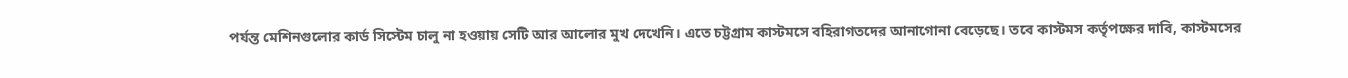পর্যন্ত মেশিনগুলোর কার্ড সিস্টেম চালু না হওয়ায় সেটি আর আলোর মুখ দেখেনি। এতে চট্টগ্রাম কাস্টমসে বহিরাগতদের আনাগোনা বেড়েছে। তবে কাস্টমস কর্তৃপক্ষের দাবি, কাস্টমসের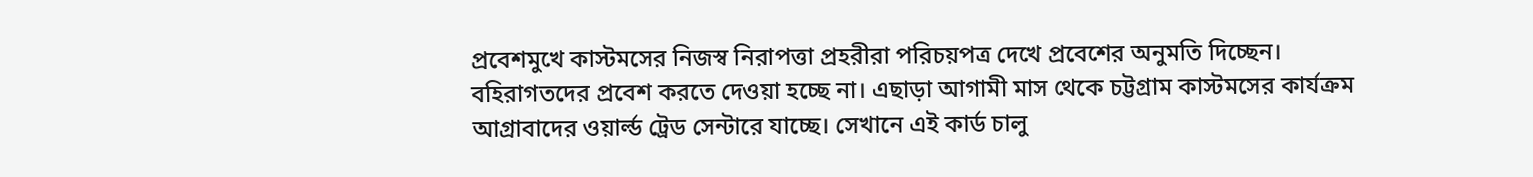প্রবেশমুখে কাস্টমসের নিজস্ব নিরাপত্তা প্রহরীরা পরিচয়পত্র দেখে প্রবেশের অনুমতি দিচ্ছেন। বহিরাগতদের প্রবেশ করতে দেওয়া হচ্ছে না। এছাড়া আগামী মাস থেকে চট্টগ্রাম কাস্টমসের কার্যক্রম আগ্রাবাদের ওয়ার্ল্ড ট্রেড সেন্টারে যাচ্ছে। সেখানে এই কার্ড চালু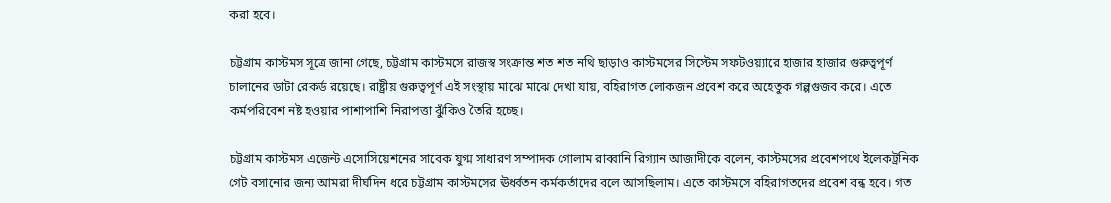করা হবে।

চট্টগ্রাম কাস্টমস সূত্রে জানা গেছে, চট্টগ্রাম কাস্টমসে রাজস্ব সংক্রান্ত শত শত নথি ছাড়াও কাস্টমসের সিস্টেম সফটওয়্যারে হাজার হাজার গুরুত্বপূর্ণ চালানের ডাটা রেকর্ড রয়েছে। রাষ্ট্রীয় গুরুত্বপূর্ণ এই সংস্থায় মাঝে মাঝে দেখা যায়, বহিরাগত লোকজন প্রবেশ করে অহেতুক গল্পগুজব করে। এতে কর্মপরিবেশ নষ্ট হওয়ার পাশাপাশি নিরাপত্তা ঝুঁকিও তৈরি হচ্ছে।

চট্টগ্রাম কাস্টমস এজেন্ট এসোসিয়েশনের সাবেক যুগ্ম সাধারণ সম্পাদক গোলাম রাব্বানি রিগ্যান আজাদীকে বলেন, কাস্টমসের প্রবেশপথে ইলেকট্রনিক গেট বসানোর জন্য আমরা দীর্ঘদিন ধরে চট্টগ্রাম কাস্টমসের ঊর্ধ্বতন কর্মকর্তাদের বলে আসছিলাম। এতে কাস্টমসে বহিরাগতদের প্রবেশ বন্ধ হবে। গত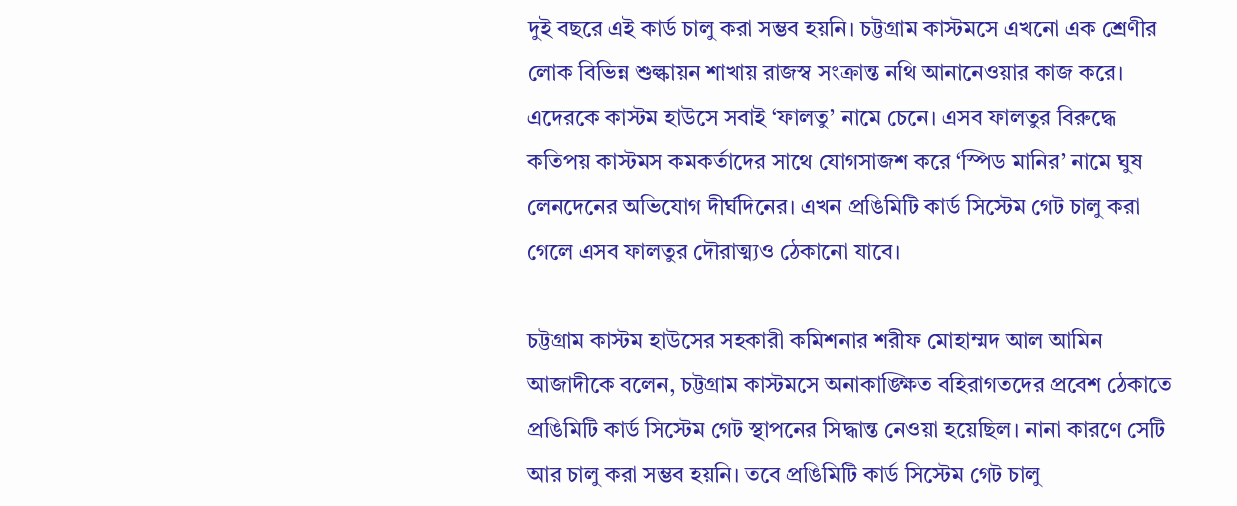দুই বছরে এই কার্ড চালু করা সম্ভব হয়নি। চট্টগ্রাম কাস্টমসে এখনো এক শ্রেণীর লোক বিভিন্ন শুল্কায়ন শাখায় রাজস্ব সংক্রান্ত নথি আনানেওয়ার কাজ করে। এদেরকে কাস্টম হাউসে সবাই ‘ফালতু’ নামে চেনে। এসব ফালতুর বিরুদ্ধে কতিপয় কাস্টমস কমকর্তাদের সাথে যোগসাজশ করে ‘স্পিড মানির’ নামে ঘুষ লেনদেনের অভিযোগ দীর্ঘদিনের। এখন প্রঙিমিটি কার্ড সিস্টেম গেট চালু করা গেলে এসব ফালতুর দৌরাত্ম্যও ঠেকানো যাবে।

চট্টগ্রাম কাস্টম হাউসের সহকারী কমিশনার শরীফ মোহাম্মদ আল আমিন আজাদীকে বলেন, চট্টগ্রাম কাস্টমসে অনাকাঙ্ক্ষিত বহিরাগতদের প্রবেশ ঠেকাতে প্রঙিমিটি কার্ড সিস্টেম গেট স্থাপনের সিদ্ধান্ত নেওয়া হয়েছিল। নানা কারণে সেটি আর চালু করা সম্ভব হয়নি। তবে প্রঙিমিটি কার্ড সিস্টেম গেট চালু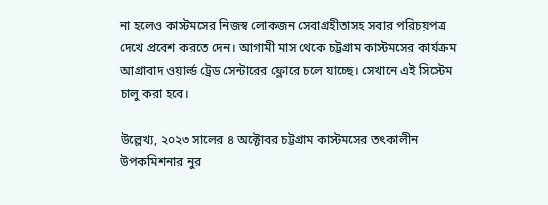না হলেও কাস্টমসের নিজস্ব লোকজন সেবাগ্রহীতাসহ সবার পরিচয়পত্র দেখে প্রবেশ করতে দেন। আগামী মাস থেকে চট্টগ্রাম কাস্টমসের কার্যক্রম আগ্রাবাদ ওয়ার্ল্ড ট্রেড সেন্টারের ফ্লোরে চলে যাচ্ছে। সেখানে এই সিস্টেম চালু করা হবে।

উল্লেখ্য, ২০২৩ সালের ৪ অক্টোবর চট্টগ্রাম কাস্টমসের তৎকালীন উপকমিশনার নুর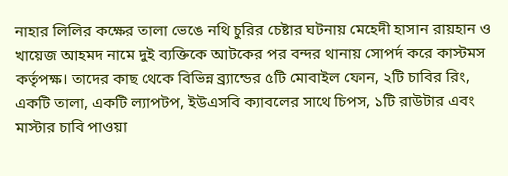নাহার লিলির কক্ষের তালা ভেঙে নথি চুরির চেষ্টার ঘটনায় মেহেদী হাসান রায়হান ও খায়েজ আহমদ নামে দুই ব্যক্তিকে আটকের পর বন্দর থানায় সোপর্দ করে কাস্টমস কর্তৃপক্ষ। তাদের কাছ থেকে বিভিন্ন ব্র্যান্ডের ৫টি মোবাইল ফোন, ২টি চাবির রিং, একটি তালা, একটি ল্যাপটপ, ইউএসবি ক্যাবলের সাথে চিপস, ১টি রাউটার এবং মাস্টার চাবি পাওয়া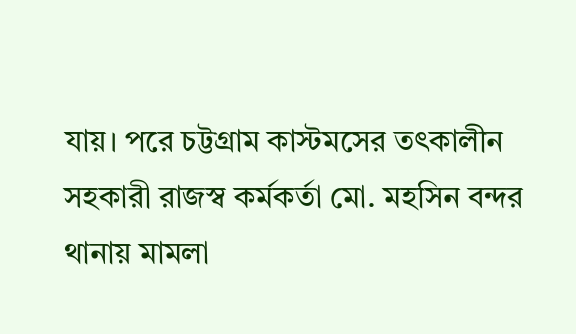যায়। পরে চট্টগ্রাম কাস্টমসের তৎকালীন সহকারী রাজস্ব কর্মকর্তা মো. মহসিন বন্দর থানায় মামলা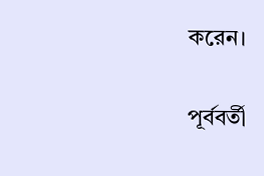করেন।

পূর্ববর্তী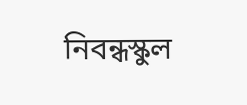নিবন্ধস্কুল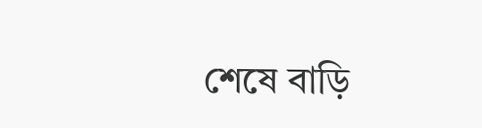শেষে বাড়ি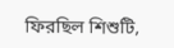ফিরছিল শিশুটি,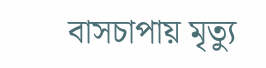বাসচাপায় মৃত্যু